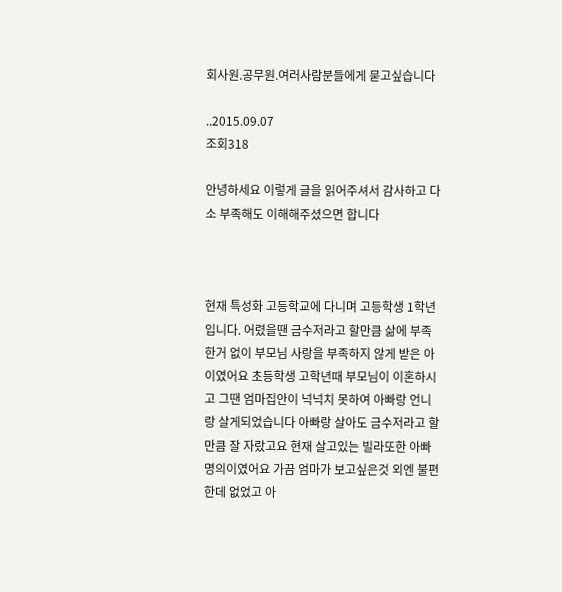회사원.공무원.여러사람분들에게 묻고싶습니다

..2015.09.07
조회318

안녕하세요 이렇게 글을 읽어주셔서 감사하고 다소 부족해도 이해해주셨으면 합니다



현재 특성화 고등학교에 다니며 고등학생 1학년입니다. 어렸을땐 금수저라고 할만큼 삶에 부족한거 없이 부모님 사랑을 부족하지 않게 받은 아이였어요 초등학생 고학년때 부모님이 이혼하시고 그땐 엄마집안이 넉넉치 못하여 아빠랑 언니랑 살게되었습니다 아빠랑 살아도 금수저라고 할만큼 잘 자랐고요 현재 살고있는 빌라또한 아빠 명의이였어요 가끔 엄마가 보고싶은것 외엔 불편한데 없었고 아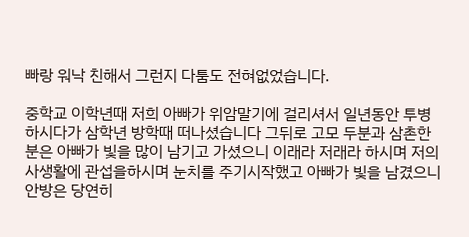빠랑 워낙 친해서 그런지 다툼도 전혀없었습니다.

중학교 이학년때 저희 아빠가 위암말기에 걸리셔서 일년동안 투병하시다가 삼학년 방학때 떠나셨습니다 그뒤로 고모 두분과 삼촌한분은 아빠가 빛을 많이 남기고 가셨으니 이래라 저래라 하시며 저의 사생활에 관섭을하시며 눈치를 주기시작했고 아빠가 빛을 남겼으니 안방은 당연히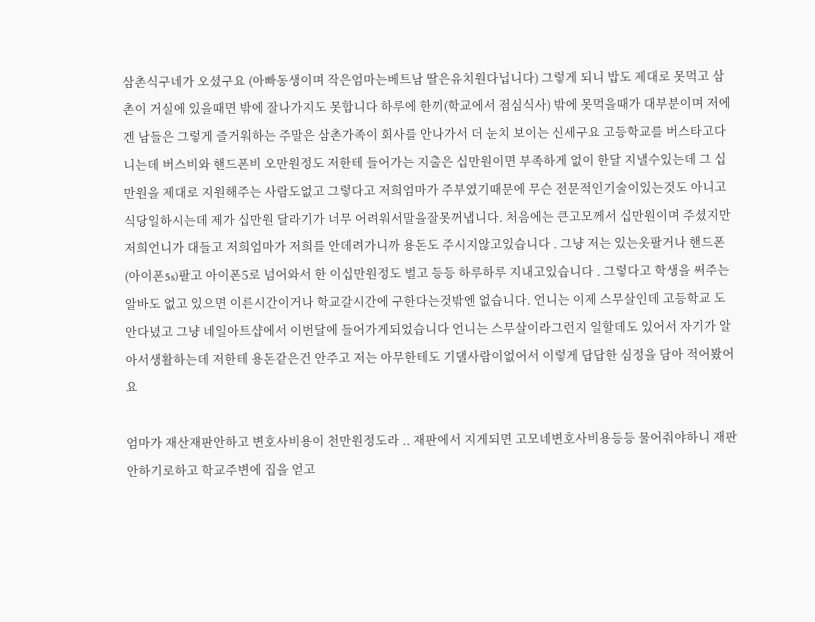삼촌식구네가 오셨구요 (아빠동생이며 작은엄마는베트남 딸은유치원다닙니다) 그렇게 되니 밥도 제대로 못먹고 삼촌이 거실에 있을때면 밖에 잘나가지도 못합니다 하루에 한끼(학교에서 점심식사) 밖에 못먹을때가 대부분이며 저에겐 남들은 그렇게 즐거워하는 주말은 삼촌가족이 회사를 안나가서 더 눈치 보이는 신세구요 고등학교를 버스타고다니는데 버스비와 핸드폰비 오만원정도 저한테 들어가는 지출은 십만원이면 부족하게 없이 한달 지낼수있는데 그 십만원을 제대로 지원해주는 사람도없고 그렇다고 저희엄마가 주부였기때문에 무슨 전문적인기술이있는것도 아니고 식당일하시는데 제가 십만원 달라기가 너무 어려워서말을잘못꺼냅니다. 처음에는 큰고모께서 십만원이며 주셨지만 저희언니가 대들고 저희엄마가 저희를 안데려가니까 용돈도 주시지않고있습니다 . 그냥 저는 있는옷팔거나 핸드폰(아이폰5s)팔고 아이폰5로 넘어와서 한 이십만원정도 벌고 등등 하루하루 지내고있습니다 . 그렇다고 학생을 써주는 알바도 없고 있으면 이른시간이거나 학교갈시간에 구한다는것밖엔 없습니다. 언니는 이제 스무살인데 고등학교 도 안다녔고 그냥 네일아트샵에서 이번달에 들어가게되었습니다 언니는 스무살이라그런지 일할데도 있어서 자기가 알아서생활하는데 저한테 용돈같은건 안주고 저는 아무한테도 기댈사람이없어서 이렇게 답답한 심정을 담아 적어봤어요

엄마가 재산재판안하고 변호사비용이 천만원정도라 .. 재판에서 지게되면 고모네변호사비용등등 물어줘야하니 재판안하기로하고 학교주변에 집을 얻고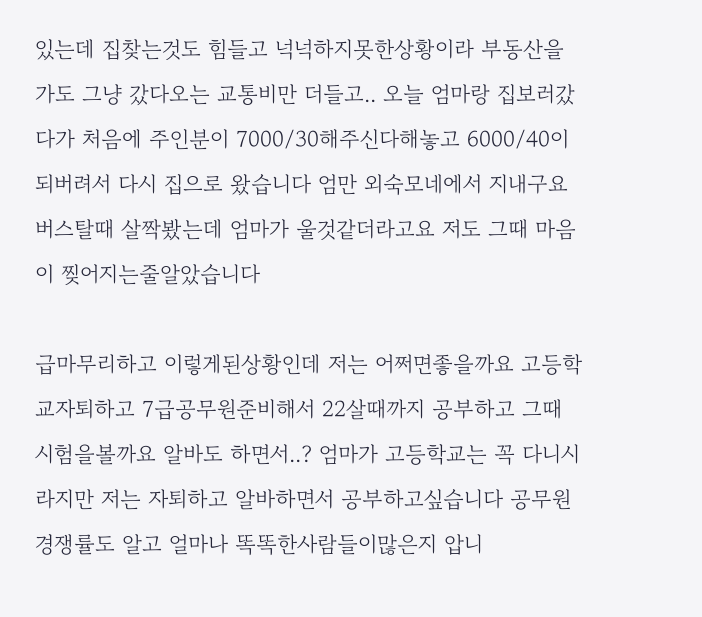있는데 집찾는것도 힘들고 넉넉하지못한상황이라 부동산을 가도 그냥 갔다오는 교통비만 더들고.. 오늘 엄마랑 집보러갔다가 처음에 주인분이 7000/30해주신다해놓고 6000/40이 되버려서 다시 집으로 왔습니다 엄만 외숙모네에서 지내구요 버스탈때 살짝봤는데 엄마가 울것같더라고요 저도 그때 마음이 찢어지는줄알았습니다

급마무리하고 이렇게된상황인데 저는 어쩌면좋을까요 고등학교자퇴하고 7급공무원준비해서 22살때까지 공부하고 그때 시험을볼까요 알바도 하면서..? 엄마가 고등학교는 꼭 다니시라지만 저는 자퇴하고 알바하면서 공부하고싶습니다 공무원경쟁률도 알고 얼마나 똑똑한사람들이많은지 압니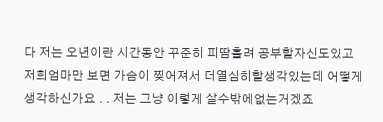다 저는 오년이란 시간동안 꾸준히 피땀흘려 공부할자신도있고 저희엄마만 보면 가슴이 찢어져서 더열심히할생각있는데 어떻게 생각하신가요 . . 저는 그냥 이렇게 살수밖에없는거겠죠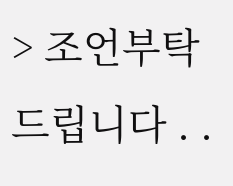> 조언부탁드립니다 . .